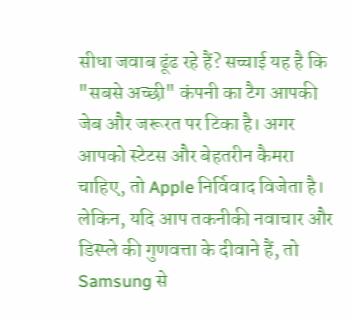सीधा जवाब ढूंढ रहे हैं? सच्चाई यह है कि "सबसे अच्छी" कंपनी का टैग आपकी जेब और जरूरत पर टिका है। अगर आपको स्टेटस और बेहतरीन कैमरा चाहिए, तो Apple निर्विवाद विजेता है। लेकिन, यदि आप तकनीकी नवाचार और डिस्प्ले की गुणवत्ता के दीवाने हैं, तो Samsung से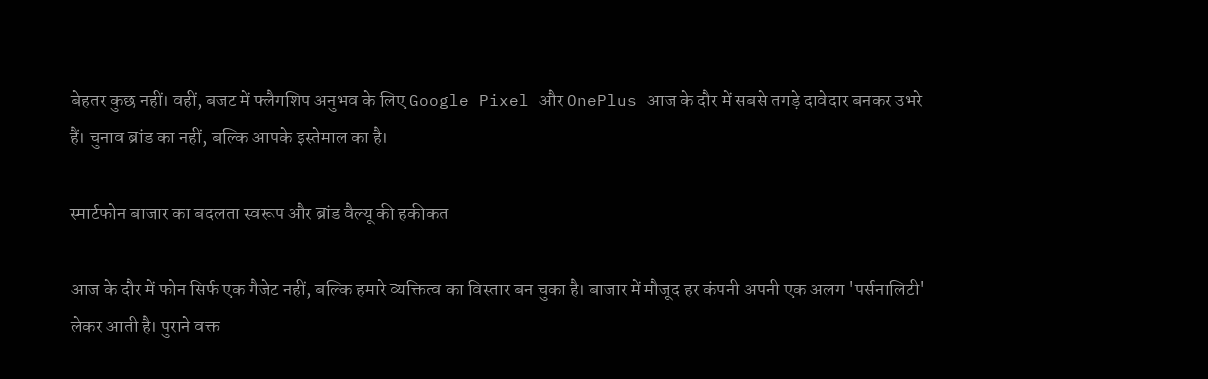बेहतर कुछ नहीं। वहीं, बजट में फ्लैगशिप अनुभव के लिए Google Pixel और OnePlus आज के दौर में सबसे तगड़े दावेदार बनकर उभरे हैं। चुनाव ब्रांड का नहीं, बल्कि आपके इस्तेमाल का है।

स्मार्टफोन बाजार का बदलता स्वरूप और ब्रांड वैल्यू की हकीकत

आज के दौर में फोन सिर्फ एक गैजेट नहीं, बल्कि हमारे व्यक्तित्व का विस्तार बन चुका है। बाजार में मौजूद हर कंपनी अपनी एक अलग 'पर्सनालिटी' लेकर आती है। पुराने वक्त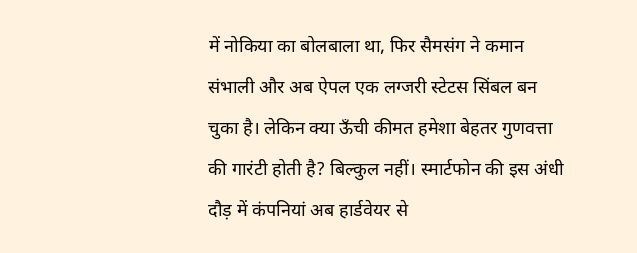में नोकिया का बोलबाला था, फिर सैमसंग ने कमान संभाली और अब ऐपल एक लग्जरी स्टेटस सिंबल बन चुका है। लेकिन क्या ऊँची कीमत हमेशा बेहतर गुणवत्ता की गारंटी होती है? बिल्कुल नहीं। स्मार्टफोन की इस अंधी दौड़ में कंपनियां अब हार्डवेयर से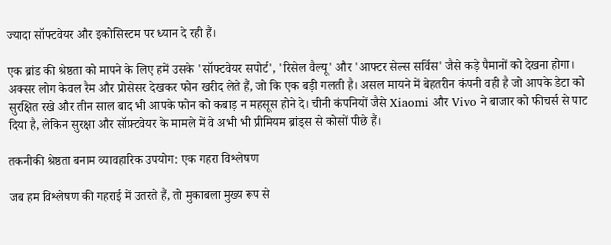ज्यादा सॉफ्टवेयर और इकोसिस्टम पर ध्यान दे रही हैं।

एक ब्रांड की श्रेष्ठता को मापने के लिए हमें उसके 'सॉफ्टवेयर सपोर्ट', 'रिसेल वैल्यू' और 'आफ्टर सेल्स सर्विस' जैसे कड़े पैमानों को देखना होगा। अक्सर लोग केवल रैम और प्रोसेसर देखकर फोन खरीद लेते हैं, जो कि एक बड़ी गलती है। असल मायने में बेहतरीन कंपनी वही है जो आपके डेटा को सुरक्षित रखे और तीन साल बाद भी आपके फोन को कबाड़ न महसूस होने दे। चीनी कंपनियों जैसे Xiaomi और Vivo ने बाजार को फीचर्स से पाट दिया है, लेकिन सुरक्षा और सॉफ़्टवेयर के मामले में वे अभी भी प्रीमियम ब्रांड्स से कोसों पीछे हैं।

तकनीकी श्रेष्ठता बनाम व्यावहारिक उपयोग: एक गहरा विश्लेषण

जब हम विश्लेषण की गहराई में उतरते हैं, तो मुकाबला मुख्य रूप से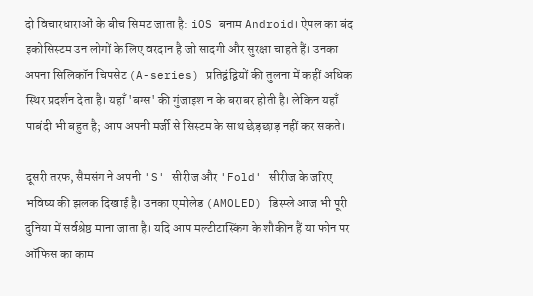दो विचारधाराओं के बीच सिमट जाता है: iOS बनाम Android। ऐपल का बंद इकोसिस्टम उन लोगों के लिए वरदान है जो सादगी और सुरक्षा चाहते हैं। उनका अपना सिलिकॉन चिपसेट (A-series) प्रतिद्वंद्वियों की तुलना में कहीं अधिक स्थिर प्रदर्शन देता है। यहाँ 'बग्स' की गुंजाइश न के बराबर होती है। लेकिन यहाँ पाबंदी भी बहुत है; आप अपनी मर्जी से सिस्टम के साथ छेड़छाड़ नहीं कर सकते।

दूसरी तरफ, सैमसंग ने अपनी 'S' सीरीज और 'Fold' सीरीज के जरिए भविष्य की झलक दिखाई है। उनका एमोलेड (AMOLED) डिस्प्ले आज भी पूरी दुनिया में सर्वश्रेष्ठ माना जाता है। यदि आप मल्टीटास्किंग के शौकीन हैं या फोन पर ऑफिस का काम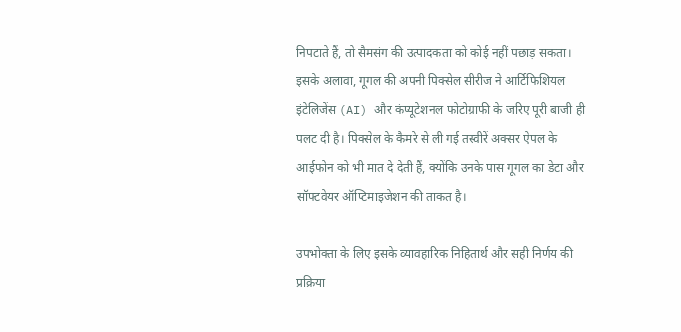निपटाते हैं, तो सैमसंग की उत्पादकता को कोई नहीं पछाड़ सकता। इसके अलावा, गूगल की अपनी पिक्सेल सीरीज ने आर्टिफिशियल इंटेलिजेंस (AI) और कंप्यूटेशनल फोटोग्राफी के जरिए पूरी बाजी ही पलट दी है। पिक्सेल के कैमरे से ली गई तस्वीरें अक्सर ऐपल के आईफोन को भी मात दे देती हैं, क्योंकि उनके पास गूगल का डेटा और सॉफ्टवेयर ऑप्टिमाइजेशन की ताकत है।

उपभोक्ता के लिए इसके व्यावहारिक निहितार्थ और सही निर्णय की प्रक्रिया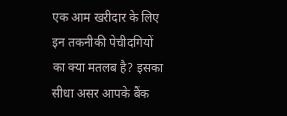एक आम खरीदार के लिए इन तकनीकी पेचीदगियों का क्या मतलब है? इसका सीधा असर आपके बैंक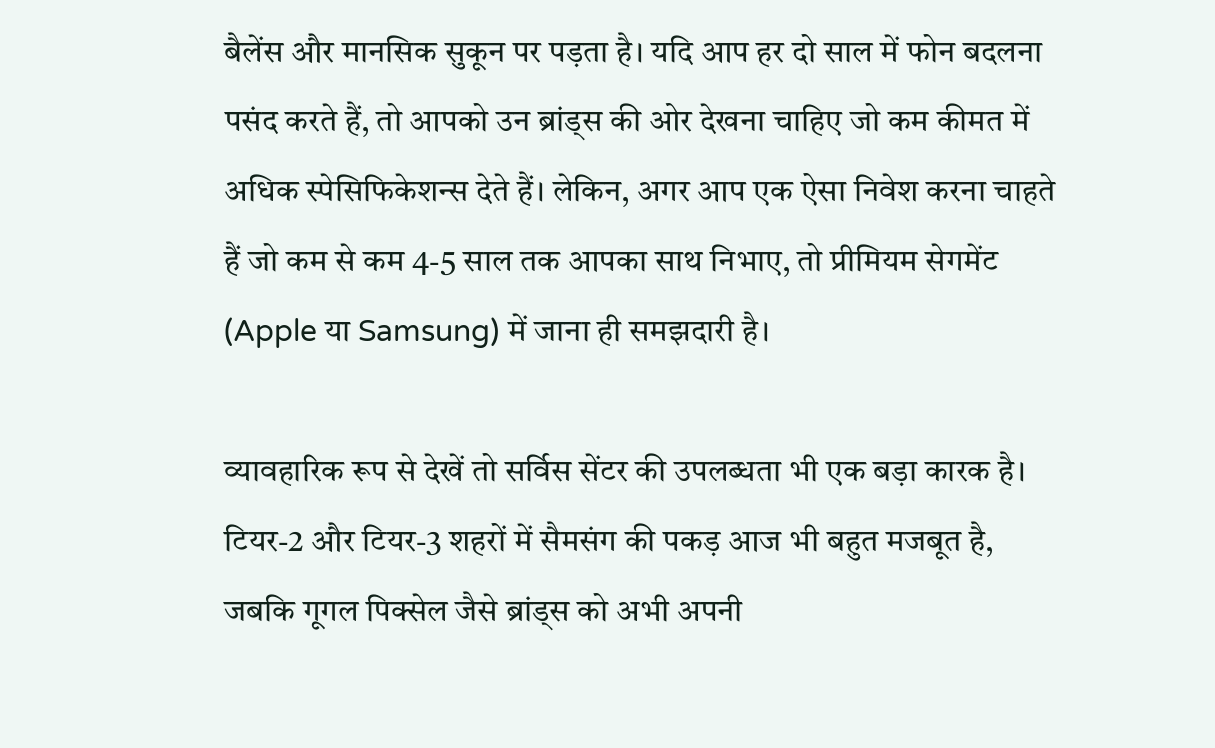बैलेंस और मानसिक सुकून पर पड़ता है। यदि आप हर दो साल में फोन बदलना पसंद करते हैं, तो आपको उन ब्रांड्स की ओर देखना चाहिए जो कम कीमत में अधिक स्पेसिफिकेशन्स देते हैं। लेकिन, अगर आप एक ऐसा निवेश करना चाहते हैं जो कम से कम 4-5 साल तक आपका साथ निभाए, तो प्रीमियम सेगमेंट (Apple या Samsung) में जाना ही समझदारी है।

व्यावहारिक रूप से देखें तो सर्विस सेंटर की उपलब्धता भी एक बड़ा कारक है। टियर-2 और टियर-3 शहरों में सैमसंग की पकड़ आज भी बहुत मजबूत है, जबकि गूगल पिक्सेल जैसे ब्रांड्स को अभी अपनी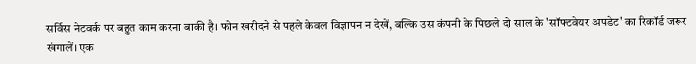सर्विस नेटवर्क पर बहुत काम करना बाकी है। फोन खरीदने से पहले केवल विज्ञापन न देखें, बल्कि उस कंपनी के पिछले दो साल के 'सॉफ्टवेयर अपडेट' का रिकॉर्ड जरूर खंगालें। एक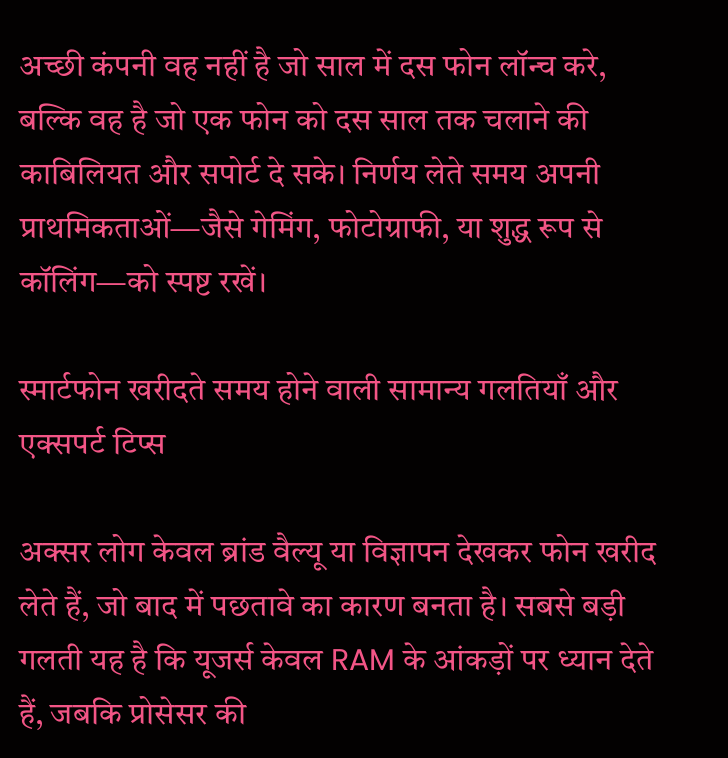अच्छी कंपनी वह नहीं है जो साल में दस फोन लॉन्च करे, बल्कि वह है जो एक फोन को दस साल तक चलाने की काबिलियत और सपोर्ट दे सके। निर्णय लेते समय अपनी प्राथमिकताओं—जैसे गेमिंग, फोटोग्राफी, या शुद्ध रूप से कॉलिंग—को स्पष्ट रखें।

स्मार्टफोन खरीदते समय होने वाली सामान्य गलतियाँ और एक्सपर्ट टिप्स

अक्सर लोग केवल ब्रांड वैल्यू या विज्ञापन देखकर फोन खरीद लेते हैं, जो बाद में पछतावे का कारण बनता है। सबसे बड़ी गलती यह है कि यूजर्स केवल RAM के आंकड़ों पर ध्यान देते हैं, जबकि प्रोसेसर की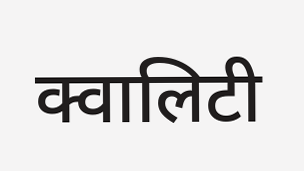क्वालिटी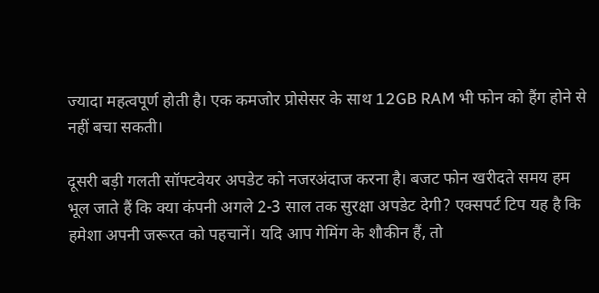ज्यादा महत्वपूर्ण होती है। एक कमजोर प्रोसेसर के साथ 12GB RAM भी फोन को हैंग होने से नहीं बचा सकती।

दूसरी बड़ी गलती सॉफ्टवेयर अपडेट को नजरअंदाज करना है। बजट फोन खरीदते समय हम भूल जाते हैं कि क्या कंपनी अगले 2-3 साल तक सुरक्षा अपडेट देगी? एक्सपर्ट टिप यह है कि हमेशा अपनी जरूरत को पहचानें। यदि आप गेमिंग के शौकीन हैं, तो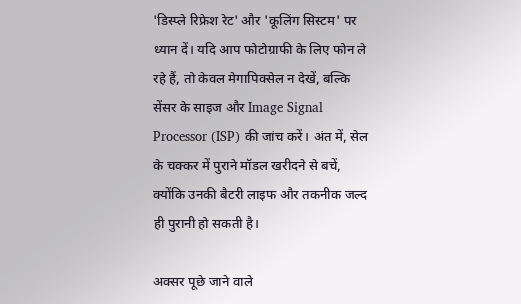'डिस्प्ले रिफ्रेश रेट' और 'कूलिंग सिस्टम' पर ध्यान दें। यदि आप फोटोग्राफी के लिए फोन ले रहे हैं, तो केवल मेगापिक्सेल न देखें, बल्कि सेंसर के साइज और Image Signal Processor (ISP) की जांच करें। अंत में, सेल के चक्कर में पुराने मॉडल खरीदने से बचें, क्योंकि उनकी बैटरी लाइफ और तकनीक जल्द ही पुरानी हो सकती है।

अक्सर पूछे जाने वाले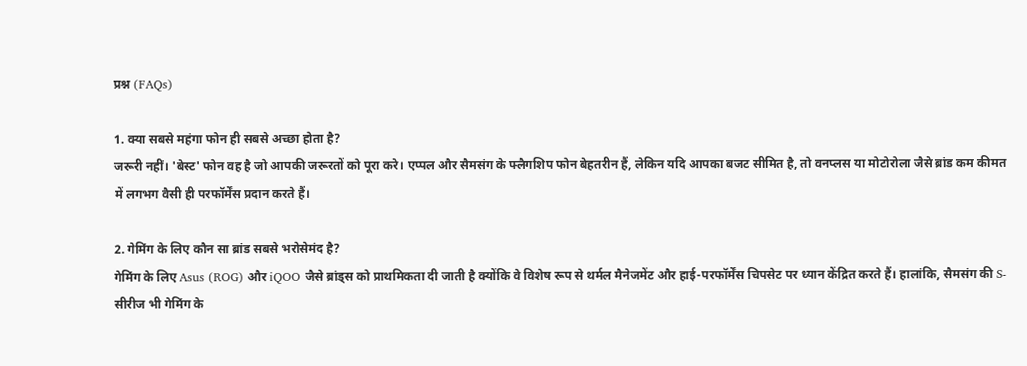प्रश्न (FAQs)

1. क्या सबसे महंगा फोन ही सबसे अच्छा होता है?
जरूरी नहीं। 'बेस्ट' फोन वह है जो आपकी जरूरतों को पूरा करे। एप्पल और सैमसंग के फ्लैगशिप फोन बेहतरीन हैं, लेकिन यदि आपका बजट सीमित है, तो वनप्लस या मोटोरोला जैसे ब्रांड कम कीमत में लगभग वैसी ही परफॉर्मेंस प्रदान करते हैं।

2. गेमिंग के लिए कौन सा ब्रांड सबसे भरोसेमंद है?
गेमिंग के लिए Asus (ROG) और iQOO जैसे ब्रांड्स को प्राथमिकता दी जाती है क्योंकि वे विशेष रूप से थर्मल मैनेजमेंट और हाई-परफॉर्मेंस चिपसेट पर ध्यान केंद्रित करते हैं। हालांकि, सैमसंग की S-सीरीज भी गेमिंग के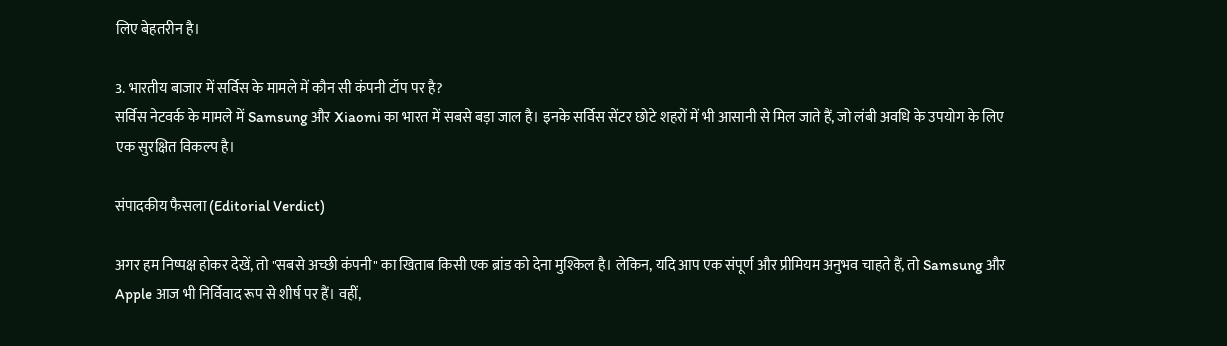लिए बेहतरीन है।

3. भारतीय बाजार में सर्विस के मामले में कौन सी कंपनी टॉप पर है?
सर्विस नेटवर्क के मामले में Samsung और Xiaomi का भारत में सबसे बड़ा जाल है। इनके सर्विस सेंटर छोटे शहरों में भी आसानी से मिल जाते हैं, जो लंबी अवधि के उपयोग के लिए एक सुरक्षित विकल्प है।

संपादकीय फैसला (Editorial Verdict)

अगर हम निष्पक्ष होकर देखें, तो "सबसे अच्छी कंपनी" का खिताब किसी एक ब्रांड को देना मुश्किल है। लेकिन, यदि आप एक संपूर्ण और प्रीमियम अनुभव चाहते हैं, तो Samsung और Apple आज भी निर्विवाद रूप से शीर्ष पर हैं। वहीं,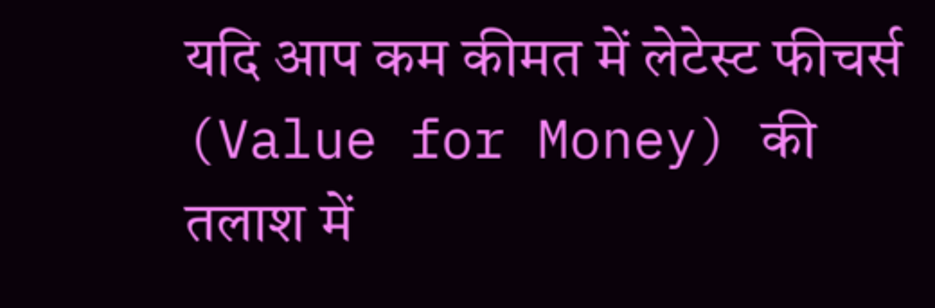यदि आप कम कीमत में लेटेस्ट फीचर्स (Value for Money) की तलाश में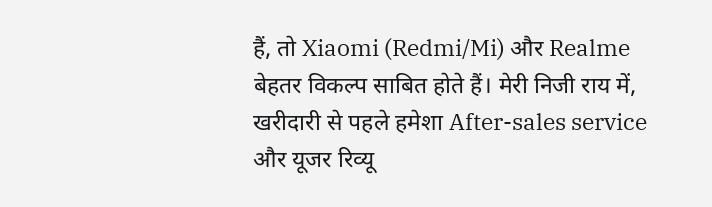हैं, तो Xiaomi (Redmi/Mi) और Realme बेहतर विकल्प साबित होते हैं। मेरी निजी राय में, खरीदारी से पहले हमेशा After-sales service और यूजर रिव्यू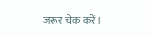जरूर चेक करें।